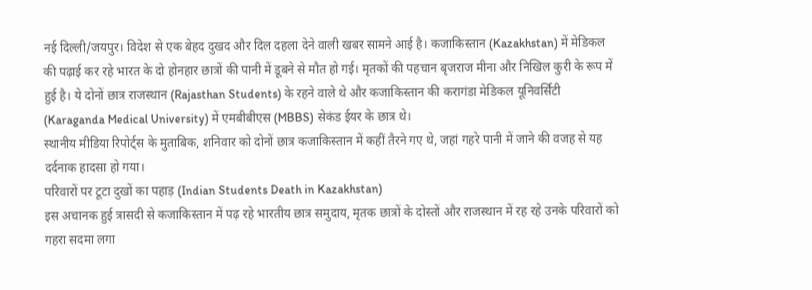नई दिल्ली/जयपुर। विदेश से एक बेहद दुखद और दिल दहला देने वाली खबर सामने आई है। कजाकिस्तान (Kazakhstan) में मेडिकल की पढ़ाई कर रहे भारत के दो होनहार छात्रों की पानी में डूबने से मौत हो गई। मृतकों की पहचान बृजराज मीना और निखिल कुरी के रूप में हुई है। ये दोनों छात्र राजस्थान (Rajasthan Students) के रहने वाले थे और कजाकिस्तान की करागंडा मेडिकल यूनिवर्सिटी (Karaganda Medical University) में एमबीबीएस (MBBS) सेकंड ईयर के छात्र थे।
स्थानीय मीडिया रिपोर्ट्स के मुताबिक, शनिवार को दोनों छात्र कजाकिस्तान में कहीं तैरने गए थे, जहां गहरे पानी में जाने की वजह से यह दर्दनाक हादसा हो गया।
परिवारों पर टूटा दुखों का पहाड़ (Indian Students Death in Kazakhstan)
इस अचानक हुई त्रासदी से कजाकिस्तान में पढ़ रहे भारतीय छात्र समुदाय, मृतक छात्रों के दोस्तों और राजस्थान में रह रहे उनके परिवारों को गहरा सदमा लगा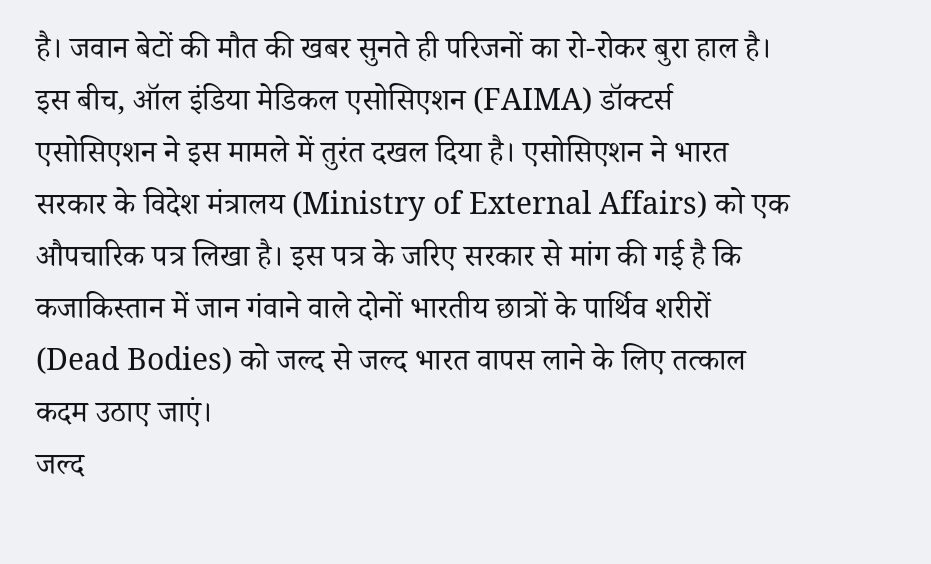है। जवान बेटों की मौत की खबर सुनते ही परिजनों का रो-रोकर बुरा हाल है।
इस बीच, ऑल इंडिया मेडिकल एसोसिएशन (FAIMA) डॉक्टर्स एसोसिएशन ने इस मामले में तुरंत दखल दिया है। एसोसिएशन ने भारत सरकार के विदेश मंत्रालय (Ministry of External Affairs) को एक औपचारिक पत्र लिखा है। इस पत्र के जरिए सरकार से मांग की गई है कि कजाकिस्तान में जान गंवाने वाले दोनों भारतीय छात्रों के पार्थिव शरीरों (Dead Bodies) को जल्द से जल्द भारत वापस लाने के लिए तत्काल कदम उठाए जाएं।
जल्द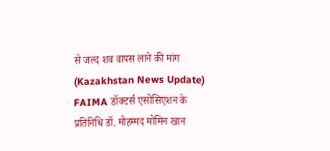से जल्द शव वापस लाने की मांग (Kazakhstan News Update)
FAIMA डॉक्टर्स एसोसिएशन के प्रतिनिधि डॉ. मोहम्मद मोमिन खान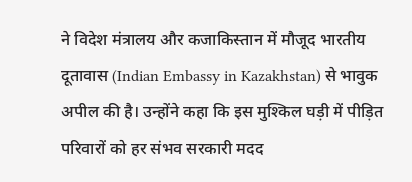ने विदेश मंत्रालय और कजाकिस्तान में मौजूद भारतीय दूतावास (Indian Embassy in Kazakhstan) से भावुक अपील की है। उन्होंने कहा कि इस मुश्किल घड़ी में पीड़ित परिवारों को हर संभव सरकारी मदद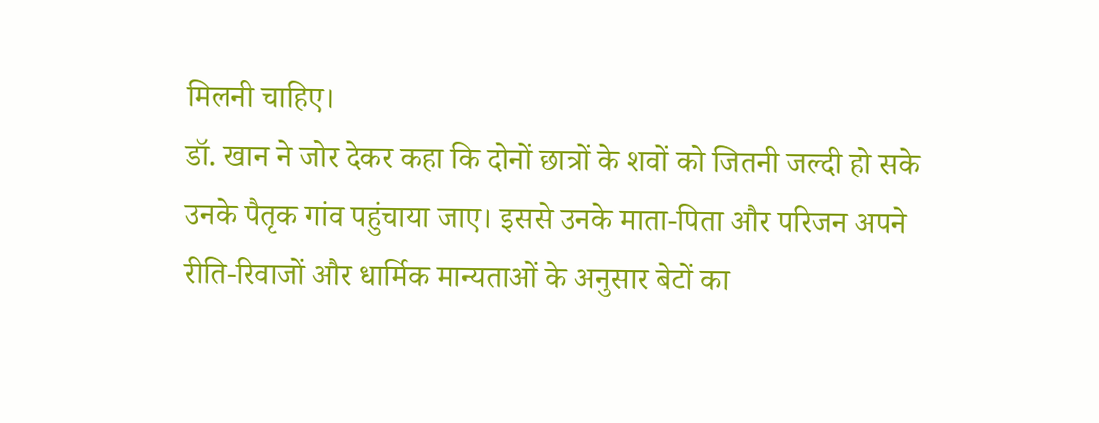मिलनी चाहिए।
डॉ. खान ने जोर देकर कहा कि दोनों छात्रों के शवों को जितनी जल्दी हो सके उनके पैतृक गांव पहुंचाया जाए। इससे उनके माता-पिता और परिजन अपने रीति-रिवाजों और धार्मिक मान्यताओं के अनुसार बेटों का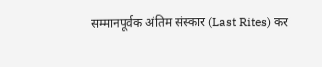सम्मानपूर्वक अंतिम संस्कार (Last Rites) कर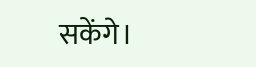सकेंगे।